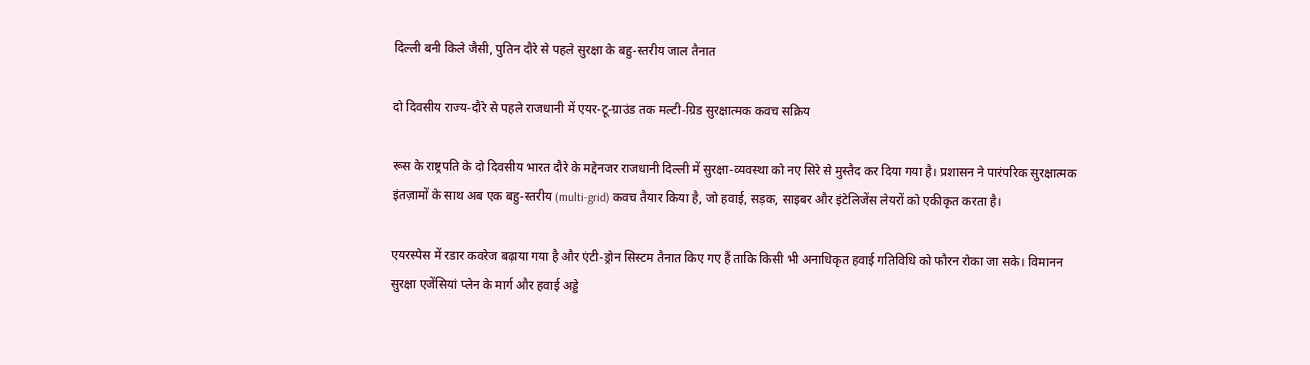दिल्ली बनी किले जैसी, पुतिन दौरे से पहले सुरक्षा के बहु-स्तरीय जाल तैनात

दो दिवसीय राज्य-दौरे से पहले राजधानी में एयर-टू-ग्राउंड तक मल्टी-ग्रिड सुरक्षात्मक कवच सक्रिय

रूस के राष्ट्रपति के दो दिवसीय भारत दौरे के मद्देनजर राजधानी दिल्ली में सुरक्षा-व्यवस्था को नए सिरे से मुस्तैद कर दिया गया है। प्रशासन ने पारंपरिक सुरक्षात्मक इंतज़ामों के साथ अब एक बहु-स्तरीय (multi-grid) कवच तैयार किया है, जो हवाई, सड़क, साइबर और इंटेलिजेंस लेयरों को एकीकृत करता है।

एयरस्पेस में रडार कवरेज बढ़ाया गया है और एंटी-ड्रोन सिस्टम तैनात किए गए हैं ताकि किसी भी अनाधिकृत हवाई गतिविधि को फौरन रोका जा सके। विमानन सुरक्षा एजेंसियां प्लेन के मार्ग और हवाई अड्डे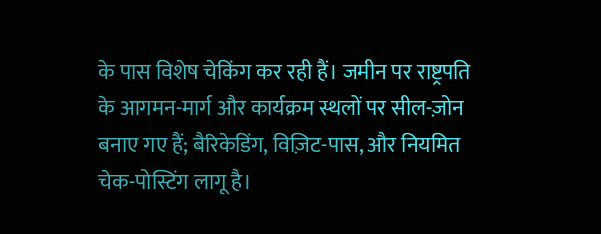के पास विशेष चेकिंग कर रही हैं। जमीन पर राष्ट्रपति के आगमन-मार्ग और कार्यक्रम स्थलों पर सील-ज़ोन बनाए गए हैं; बैरिकेडिंग, विज़िट-पास, और नियमित चेक-पोस्टिंग लागू है।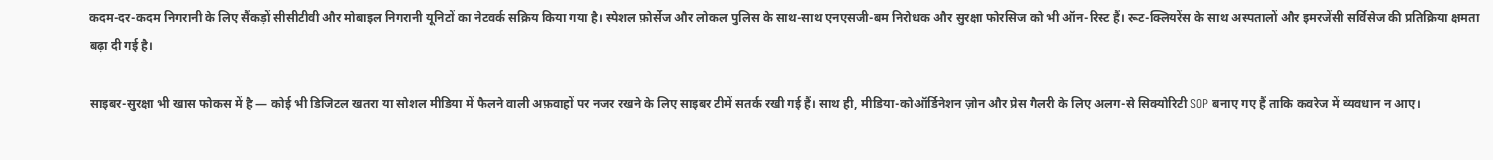कदम-दर-कदम निगरानी के लिए सैंकड़ों सीसीटीवी और मोबाइल निगरानी यूनिटों का नेटवर्क सक्रिय किया गया है। स्पेशल फ़ोर्सेज और लोकल पुलिस के साथ-साथ एनएसजी-बम निरोधक और सुरक्षा फोरसिज को भी ऑन-रिस्ट हैं। रूट-क्लियरेंस के साथ अस्पतालों और इमरजेंसी सर्विसेज की प्रतिक्रिया क्षमता बढ़ा दी गई है।

साइबर-सुरक्षा भी खास फोकस में है — कोई भी डिजिटल खतरा या सोशल मीडिया में फैलने वाली अफ़वाहों पर नजर रखने के लिए साइबर टीमें सतर्क रखी गई हैं। साथ ही, मीडिया-कोऑर्डिनेशन ज़ोन और प्रेस गैलरी के लिए अलग-से सिक्योरिटी SOP बनाए गए हैं ताकि कवरेज में व्यवधान न आए।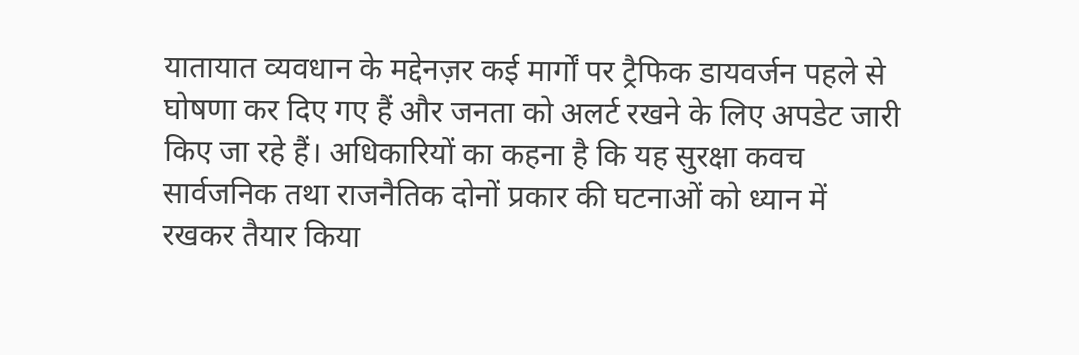यातायात व्यवधान के मद्देनज़र कई मार्गों पर ट्रैफिक डायवर्जन पहले से घोषणा कर दिए गए हैं और जनता को अलर्ट रखने के लिए अपडेट जारी किए जा रहे हैं। अधिकारियों का कहना है कि यह सुरक्षा कवच सार्वजनिक तथा राजनैतिक दोनों प्रकार की घटनाओं को ध्यान में रखकर तैयार किया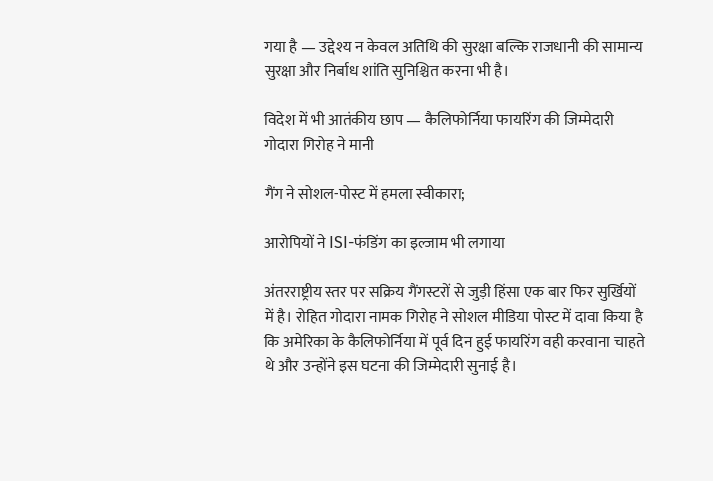गया है — उद्देश्य न केवल अतिथि की सुरक्षा बल्कि राजधानी की सामान्य सुरक्षा और निर्बाध शांति सुनिश्चित करना भी है।

विदेश में भी आतंकीय छाप — कैलिफोर्निया फायरिंग की जिम्मेदारी गोदारा गिरोह ने मानी

गैंग ने सोशल-पोस्ट में हमला स्वीकारा;

आरोपियों ने ISI-फंडिंग का इल्जाम भी लगाया

अंतरराष्ट्रीय स्तर पर सक्रिय गैंगस्टरों से जुड़ी हिंसा एक बार फिर सुर्खियों में है। रोहित गोदारा नामक गिरोह ने सोशल मीडिया पोस्ट में दावा किया है कि अमेरिका के कैलिफोर्निया में पूर्व दिन हुई फायरिंग वही करवाना चाहते थे और उन्होंने इस घटना की जिम्मेदारी सुनाई है।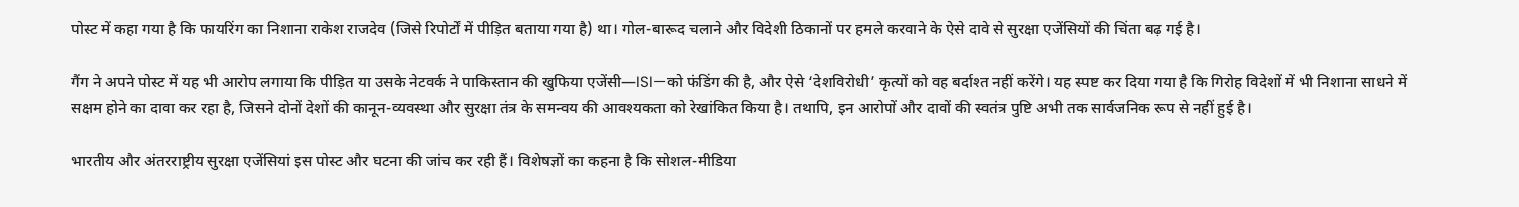पोस्ट में कहा गया है कि फायरिंग का निशाना राकेश राजदेव (जिसे रिपोर्टों में पीड़ित बताया गया है) था। गोल-बारूद चलाने और विदेशी ठिकानों पर हमले करवाने के ऐसे दावे से सुरक्षा एजेंसियों की चिंता बढ़ गई है।

गैंग ने अपने पोस्ट में यह भी आरोप लगाया कि पीड़ित या उसके नेटवर्क ने पाकिस्तान की खुफिया एजेंसी—ISI—को फंडिंग की है, और ऐसे ‘देशविरोधी’ कृत्यों को वह बर्दाश्त नहीं करेंगे। यह स्पष्ट कर दिया गया है कि गिरोह विदेशों में भी निशाना साधने में सक्षम होने का दावा कर रहा है, जिसने दोनों देशों की कानून-व्यवस्था और सुरक्षा तंत्र के समन्वय की आवश्यकता को रेखांकित किया है। तथापि, इन आरोपों और दावों की स्वतंत्र पुष्टि अभी तक सार्वजनिक रूप से नहीं हुई है।

भारतीय और अंतरराष्ट्रीय सुरक्षा एजेंसियां इस पोस्ट और घटना की जांच कर रही हैं। विशेषज्ञों का कहना है कि सोशल-मीडिया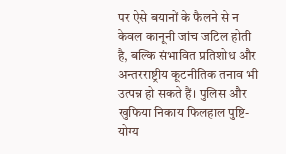पर ऐसे बयानों के फैलने से न केवल कानूनी जांच जटिल होती है, बल्कि संभावित प्रतिशोध और अन्तरराष्ट्रीय कूटनीतिक तनाव भी उत्पन्न हो सकते हैं। पुलिस और खुफिया निकाय फिलहाल पुष्टि-योग्य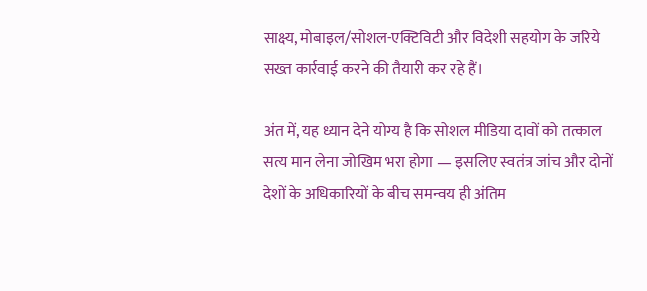साक्ष्य, मोबाइल/सोशल-एक्टिविटी और विदेशी सहयोग के जरिये सख्त कार्रवाई करने की तैयारी कर रहे हैं।

अंत में, यह ध्यान देने योग्य है कि सोशल मीडिया दावों को तत्काल सत्य मान लेना जोखिम भरा होगा — इसलिए स्वतंत्र जांच और दोनों देशों के अधिकारियों के बीच समन्वय ही अंतिम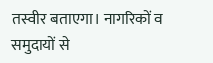तस्वीर बताएगा। नागरिकों व समुदायों से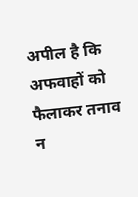अपील है कि अफवाहों को फैलाकर तनाव न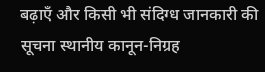बढ़ाएँ और किसी भी संदिग्ध जानकारी की सूचना स्थानीय कानून-निग्रह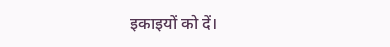इकाइयों को दें।